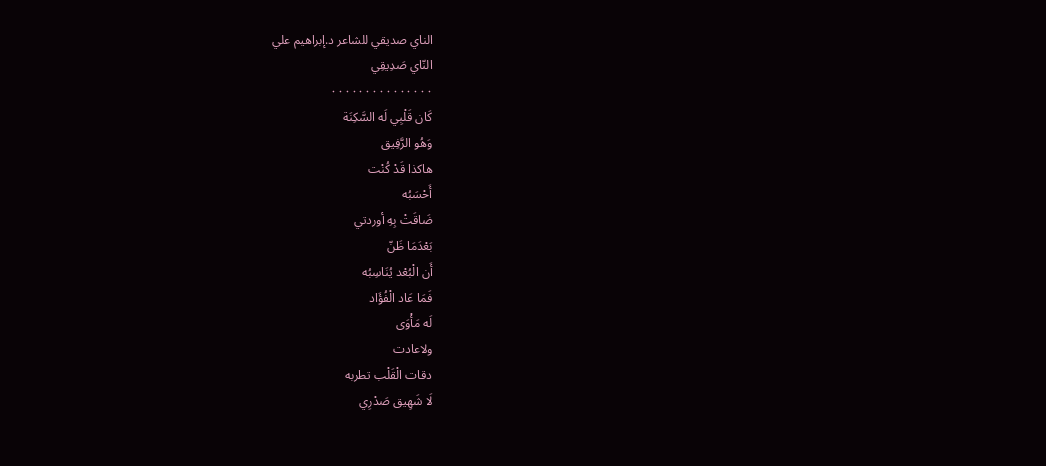الناي صديقي للشاعر د.إبراهيم علي
النّاي صَدِيقِي
٠٠٠٠٠٠٠٠٠٠٠٠٠٠٠
كَان قَلْبِي لَه السَّكِنَة
وَهُو الرَّفِيق
هاكذا قَدْ كُنْت
أَحْسَبُه
ضَاقَتْ بِهِ أوردتي
بَعْدَمَا ظَنّ
أَن الْبُعْد يُنَاسِبُه
فَمَا عَاد الْفُؤَاد
لَه مَأْوَى
ولاعادت
دقات الْقَلْب تطربه
لَا شَهِيق صَدْرِي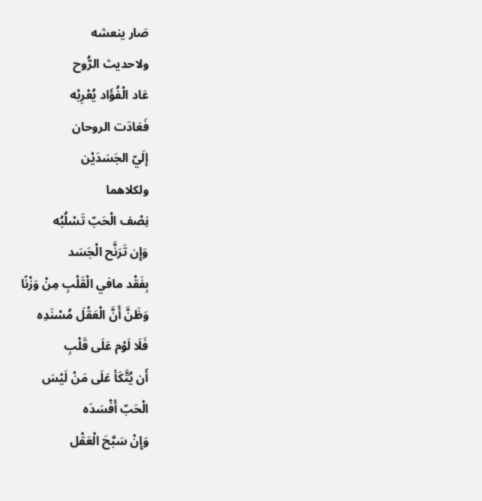صَار ينعشه
ولاحديث الرُّوح
عَاد الْفُؤَاد يُعْرِبْه
فَعَادَت الروحان
إلَيّ الجَسَدَيْن
ولكلاهما
نِصْف الْحَبّ تَسْلُبُه
وَإِن تَرَنَّح الْجَسَد
بِفَقْد مافي الْقَلْبِ مِنْ وَزْنًا
وَظَنَّ أَنَّ الْعَقْلَ مُسْنَدِه
فَلَا لَوْم عَلَى قَلْبِ
أَن يُتَّكَأ عَلَى مَنْ لَيْسَ
الْحَبّ أَفْسَدَه
وَإِنْ سَبَّحَ الْعَقْل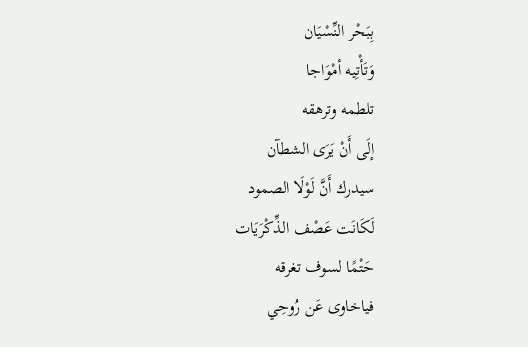بِبَحْر النِّسْيَان
وَتَأْتِيه أمْوَاجا
تلطمه وترهقه
إلَى أَنْ يَرَى الشطآن
سيدرك أَنَّ لَوْلَا الصمود
لَكَانَت عَصْف الذِّكْرَيَات
حَتْمًا لسوف تغرقه
فياخاوى عَن رُوحِي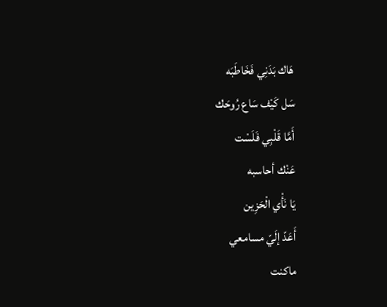هَاك بَدَنِي فَخَاطَبَه
سَل كَيْف سَاع رُوحَك
أَمَّا قَلْبِي فَلَسْت
عَنْك أحاسبه
يَا نَأْي الْحَزِين
أَعَدّ إلَيّ مسامعي
ماكنت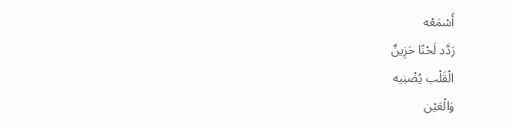أَسْمَعْه
رَدَّد لَحْنًا حَزِينٌ
الْقَلْب يُضْنِيه
وَالْعَيْن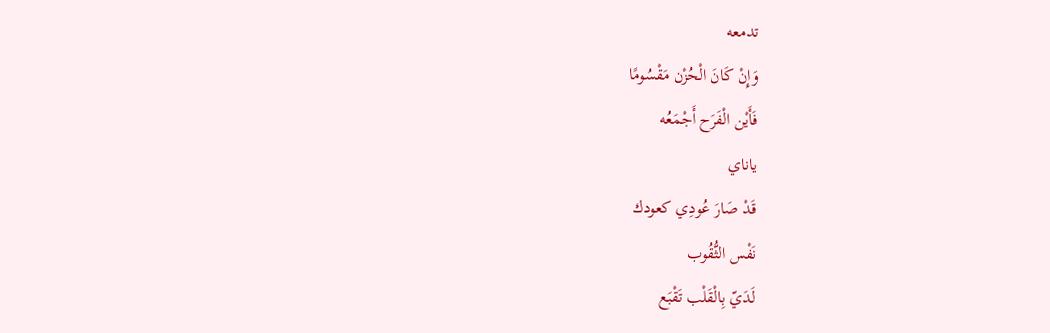تدمعه
وَإِنْ كَانَ الْحُزْن مَقْسُومًا
فَأَيْن الْفَرَح أَجْمَعُه
ياناي
قَدْ صَارَ عُودِي كعودك
نَفْس الثُّقُوب
لَدَيّ بِالْقَلْب تَقْبَع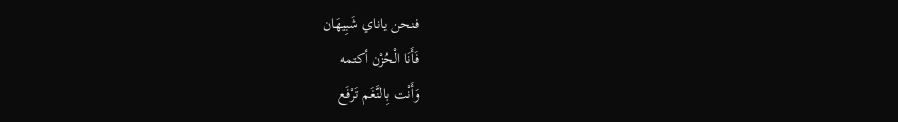فـنحن ياناي شَبِيهَان
فَأَنَا الْحُزْن أكتمه
وَأَنْت بِالنَّغَم تَرْفَع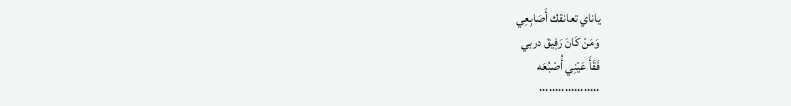ياناي تعانقك أَصَابِعِي
وَمَنْ كَانَ رَفِيقَ دربي
فَقَأَ عَيْنِي أُصْبُعَه
٠٠٠٠٠٠٠٠٠٠٠٠٠٠٠٠٠٠٠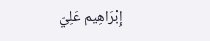إِبْرَاهِيم عَلِيّ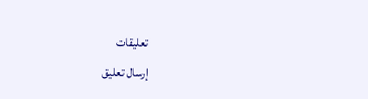تعليقات
إرسال تعليق